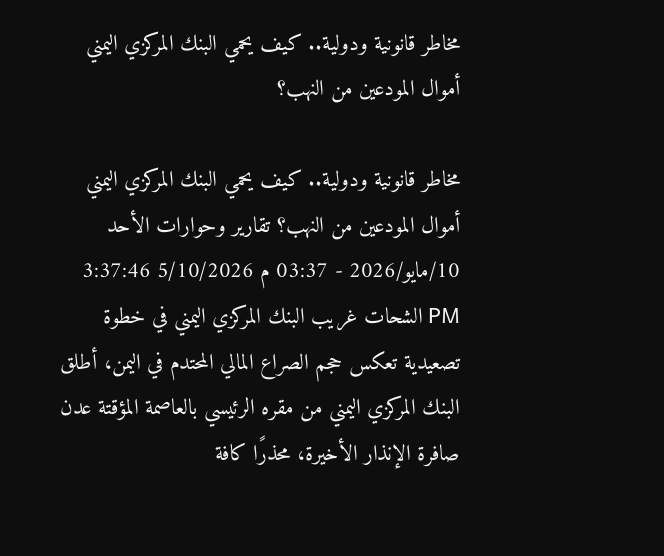مخاطر قانونية ودولية.. كيف يحمي البنك المركزي اليمني أموال المودعين من النهب؟

مخاطر قانونية ودولية.. كيف يحمي البنك المركزي اليمني أموال المودعين من النهب؟ تقارير وحوارات الأحد 10/مايو/2026 - 03:37 م 5/10/2026 3:37:46 PM الشحات غريب البنك المركزي اليمني في خطوة تصعيدية تعكس حجم الصراع المالي المحتدم في اليمن، أطلق البنك المركزي اليمني من مقره الرئيسي بالعاصمة المؤقتة عدن صافرة الإنذار الأخيرة، محذرًا كافة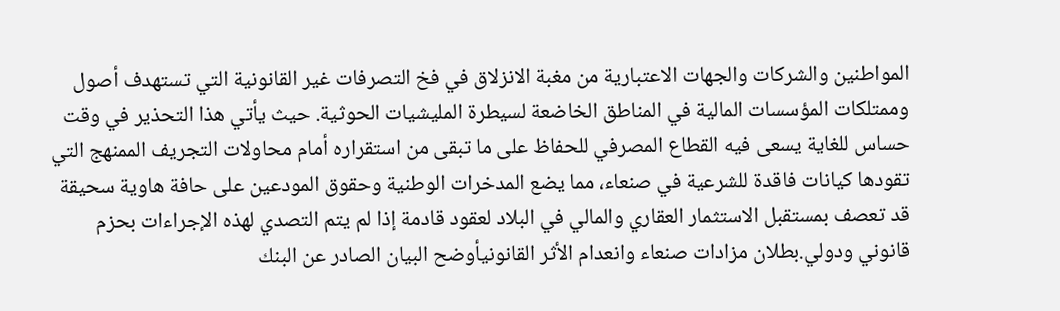المواطنين والشركات والجهات الاعتبارية من مغبة الانزلاق في فخ التصرفات غير القانونية التي تستهدف أصول وممتلكات المؤسسات المالية في المناطق الخاضعة لسيطرة المليشيات الحوثية. حيث يأتي هذا التحذير في وقت حساس للغاية يسعى فيه القطاع المصرفي للحفاظ على ما تبقى من استقراره أمام محاولات التجريف الممنهج التي تقودها كيانات فاقدة للشرعية في صنعاء، مما يضع المدخرات الوطنية وحقوق المودعين على حافة هاوية سحيقة قد تعصف بمستقبل الاستثمار العقاري والمالي في البلاد لعقود قادمة إذا لم يتم التصدي لهذه الإجراءات بحزم قانوني ودولي.بطلان مزادات صنعاء وانعدام الأثر القانونيأوضح البيان الصادر عن البنك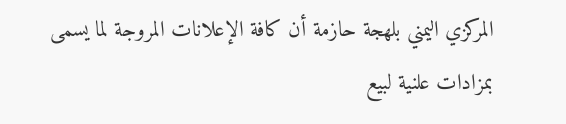المركزي اليمني بلهجة حازمة أن كافة الإعلانات المروجة لما يسمى بمزادات علنية لبيع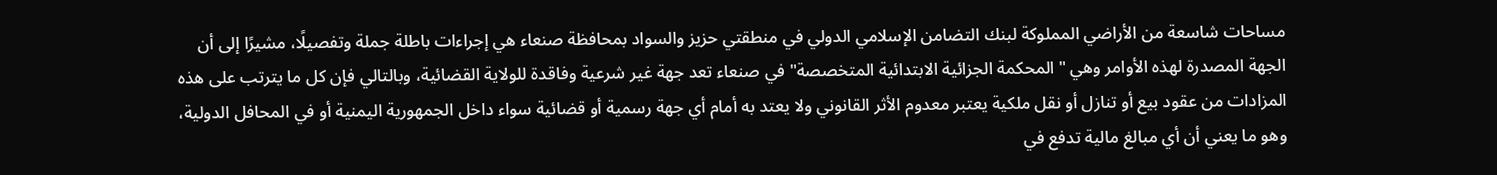مساحات شاسعة من الأراضي المملوكة لبنك التضامن الإسلامي الدولي في منطقتي حزيز والسواد بمحافظة صنعاء هي إجراءات باطلة جملة وتفصيلًا، مشيرًا إلى أن الجهة المصدرة لهذه الأوامر وهي "المحكمة الجزائية الابتدائية المتخصصة" في صنعاء تعد جهة غير شرعية وفاقدة للولاية القضائية، وبالتالي فإن كل ما يترتب على هذه المزادات من عقود بيع أو تنازل أو نقل ملكية يعتبر معدوم الأثر القانوني ولا يعتد به أمام أي جهة رسمية أو قضائية سواء داخل الجمهورية اليمنية أو في المحافل الدولية، وهو ما يعني أن أي مبالغ مالية تدفع في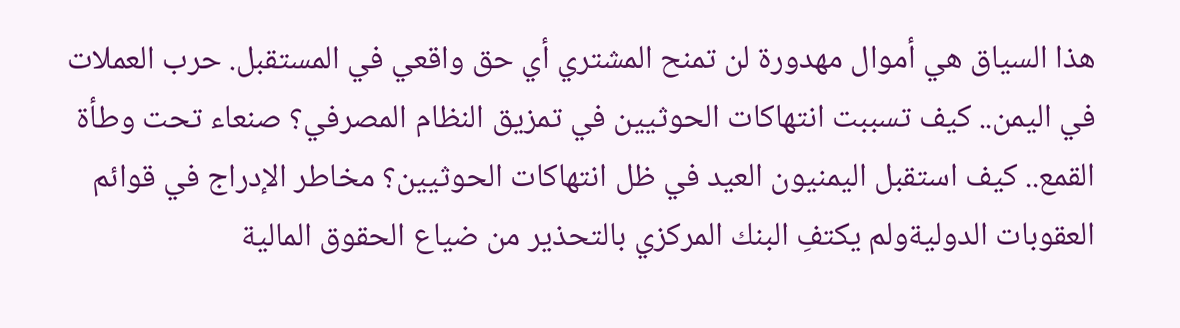هذا السياق هي أموال مهدورة لن تمنح المشتري أي حق واقعي في المستقبل. حرب العملات في اليمن.. كيف تسببت انتهاكات الحوثيين في تمزيق النظام المصرفي؟ صنعاء تحت وطأة القمع.. كيف استقبل اليمنيون العيد في ظل انتهاكات الحوثيين؟ مخاطر الإدراج في قوائم العقوبات الدوليةولم يكتفِ البنك المركزي بالتحذير من ضياع الحقوق المالية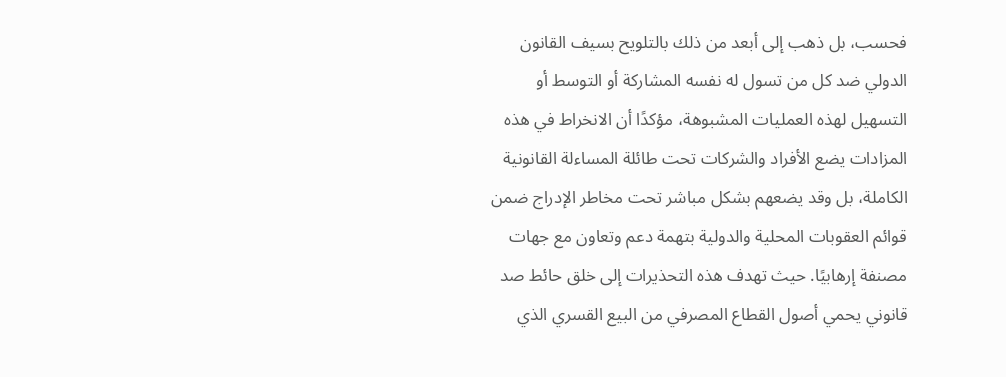فحسب، بل ذهب إلى أبعد من ذلك بالتلويح بسيف القانون الدولي ضد كل من تسول له نفسه المشاركة أو التوسط أو التسهيل لهذه العمليات المشبوهة، مؤكدًا أن الانخراط في هذه المزادات يضع الأفراد والشركات تحت طائلة المساءلة القانونية الكاملة، بل وقد يضعهم بشكل مباشر تحت مخاطر الإدراج ضمن قوائم العقوبات المحلية والدولية بتهمة دعم وتعاون مع جهات مصنفة إرهابيًا. حيث تهدف هذه التحذيرات إلى خلق حائط صد قانوني يحمي أصول القطاع المصرفي من البيع القسري الذي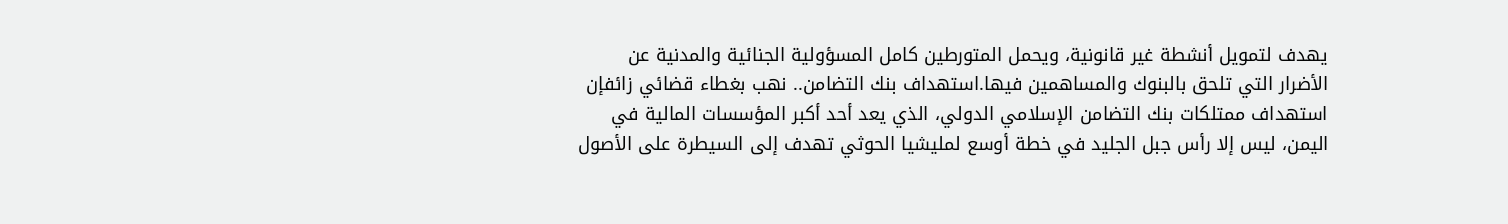يهدف لتمويل أنشطة غير قانونية، ويحمل المتورطين كامل المسؤولية الجنائية والمدنية عن الأضرار التي تلحق بالبنوك والمساهمين فيها.استهداف بنك التضامن.. نهب بغطاء قضائي زائفإن استهداف ممتلكات بنك التضامن الإسلامي الدولي، الذي يعد أحد أكبر المؤسسات المالية في اليمن، ليس إلا رأس جبل الجليد في خطة أوسع لمليشيا الحوثي تهدف إلى السيطرة على الأصول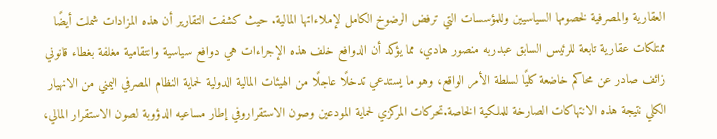العقارية والمصرفية لخصومها السياسيين وللمؤسسات التي ترفض الرضوخ الكامل لإملاءاتها المالية. حيث كشفت التقارير أن هذه المزادات شملت أيضًا ممتلكات عقارية تابعة للرئيس السابق عبدربه منصور هادي، مما يؤكد أن الدوافع خلف هذه الإجراءات هي دوافع سياسية وانتقامية مغلفة بغطاء قانوني زائف صادر عن محاكم خاضعة كليًا لسلطة الأمر الواقع، وهو ما يستدعي تدخلًا عاجلًا من الهيئات المالية الدولية لحماية النظام المصرفي اليمني من الانهيار الكلي نتيجة هذه الانتهاكات الصارخة للملكية الخاصة.تحركات المركزي لحماية المودعين وصون الاستقراروفي إطار مساعيه الدؤوبة لصون الاستقرار المالي،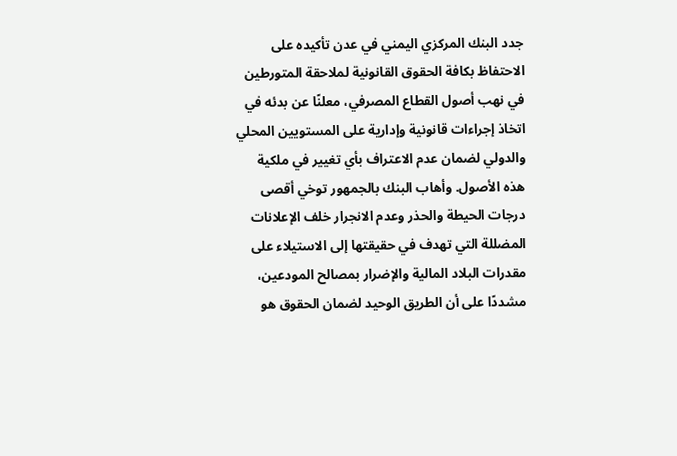جدد البنك المركزي اليمني في عدن تأكيده على الاحتفاظ بكافة الحقوق القانونية لملاحقة المتورطين في نهب أصول القطاع المصرفي، معلنًا عن بدئه في اتخاذ إجراءات قانونية وإدارية على المستويين المحلي والدولي لضمان عدم الاعتراف بأي تغيير في ملكية هذه الأصول. وأهاب البنك بالجمهور توخي أقصى درجات الحيطة والحذر وعدم الانجرار خلف الإعلانات المضللة التي تهدف في حقيقتها إلى الاستيلاء على مقدرات البلاد المالية والإضرار بمصالح المودعين، مشددًا على أن الطريق الوحيد لضمان الحقوق هو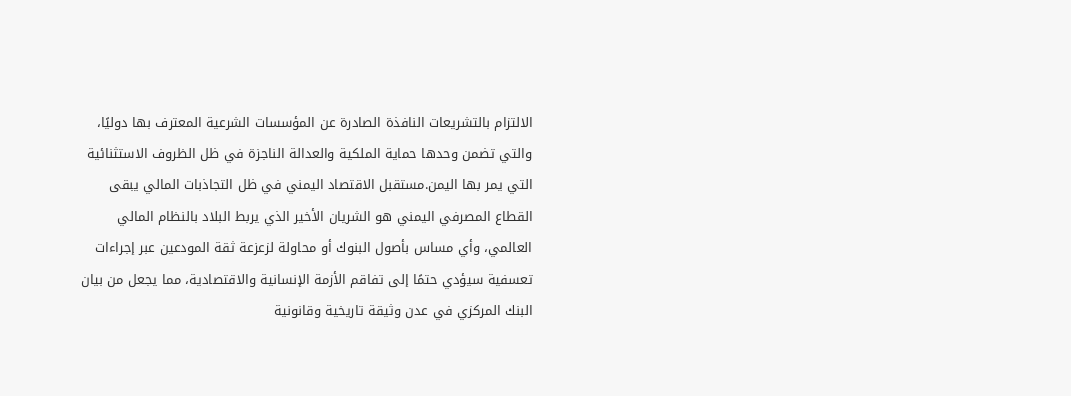الالتزام بالتشريعات النافذة الصادرة عن المؤسسات الشرعية المعترف بها دوليًا، والتي تضمن وحدها حماية الملكية والعدالة الناجزة في ظل الظروف الاستثنائية التي يمر بها اليمن.مستقبل الاقتصاد اليمني في ظل التجاذبات المالي يبقى القطاع المصرفي اليمني هو الشريان الأخير الذي يربط البلاد بالنظام المالي العالمي، وأي مساس بأصول البنوك أو محاولة لزعزعة ثقة المودعين عبر إجراءات تعسفية سيؤدي حتمًا إلى تفاقم الأزمة الإنسانية والاقتصادية، مما يجعل من بيان البنك المركزي في عدن وثيقة تاريخية وقانونية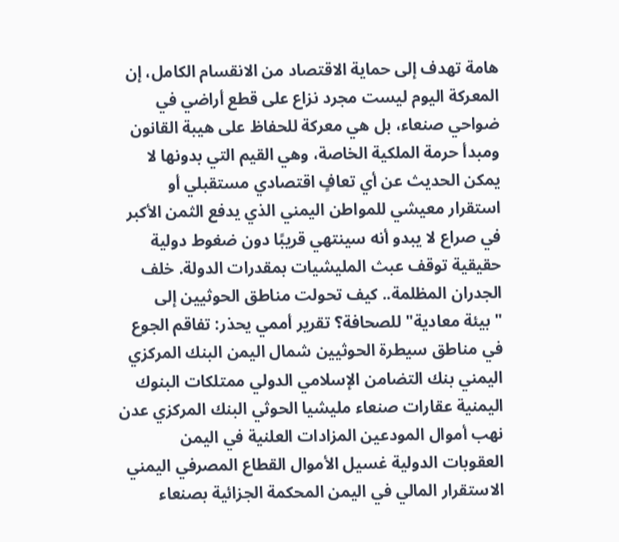هامة تهدف إلى حماية الاقتصاد من الانقسام الكامل، إن المعركة اليوم ليست مجرد نزاع على قطع أراضي في ضواحي صنعاء، بل هي معركة للحفاظ على هيبة القانون ومبدأ حرمة الملكية الخاصة، وهي القيم التي بدونها لا يمكن الحديث عن أي تعافٍ اقتصادي مستقبلي أو استقرار معيشي للمواطن اليمني الذي يدفع الثمن الأكبر في صراع لا يبدو أنه سينتهي قريبًا دون ضغوط دولية حقيقية توقف عبث المليشيات بمقدرات الدولة. خلف الجدران المظلمة.. كيف تحولت مناطق الحوثيين إلى "بيئة معادية" للصحافة؟ تقرير أممي يحذر: تفاقم الجوع في مناطق سيطرة الحوثيين شمال اليمن البنك المركزي اليمني بنك التضامن الإسلامي الدولي ممتلكات البنوك اليمنية عقارات صنعاء مليشيا الحوثي البنك المركزي عدن نهب أموال المودعين المزادات العلنية في اليمن العقوبات الدولية غسيل الأموال القطاع المصرفي اليمني الاستقرار المالي في اليمن المحكمة الجزائية بصنعاء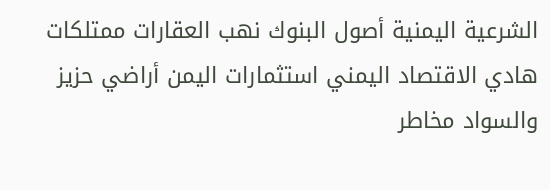الشرعية اليمنية أصول البنوك نهب العقارات ممتلكات هادي الاقتصاد اليمني استثمارات اليمن أراضي حزيز والسواد مخاطر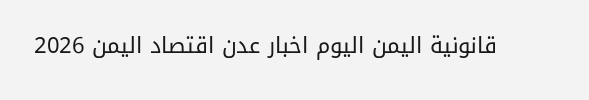قانونية اليمن اليوم اخبار عدن اقتصاد اليمن 2026